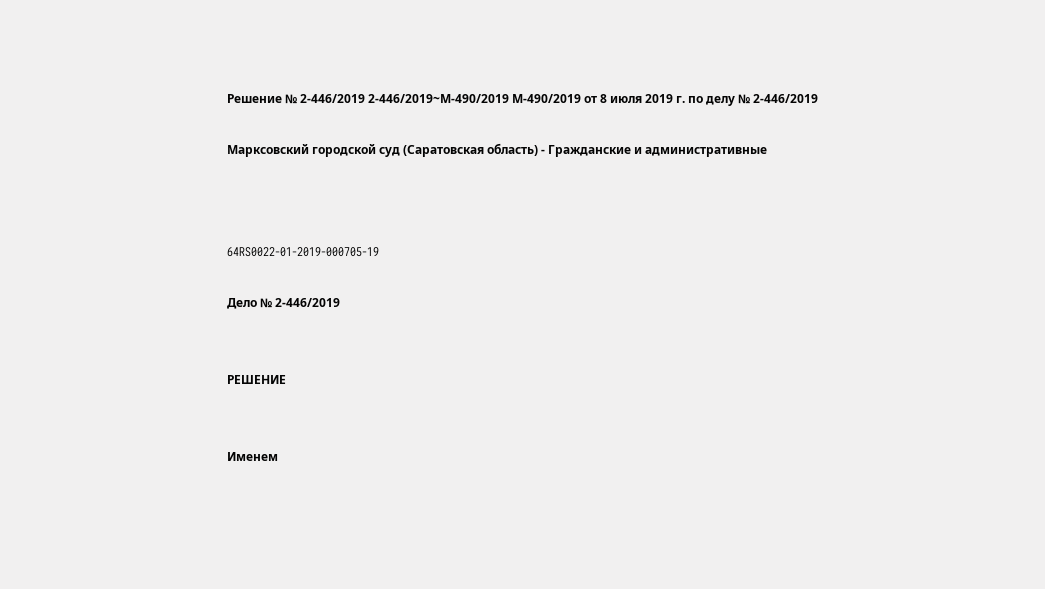Решение № 2-446/2019 2-446/2019~М-490/2019 М-490/2019 от 8 июля 2019 г. по делу № 2-446/2019

Марксовский городской суд (Саратовская область) - Гражданские и административные



64RS0022-01-2019-000705-19

Дело № 2-446/2019


РЕШЕНИЕ


Именем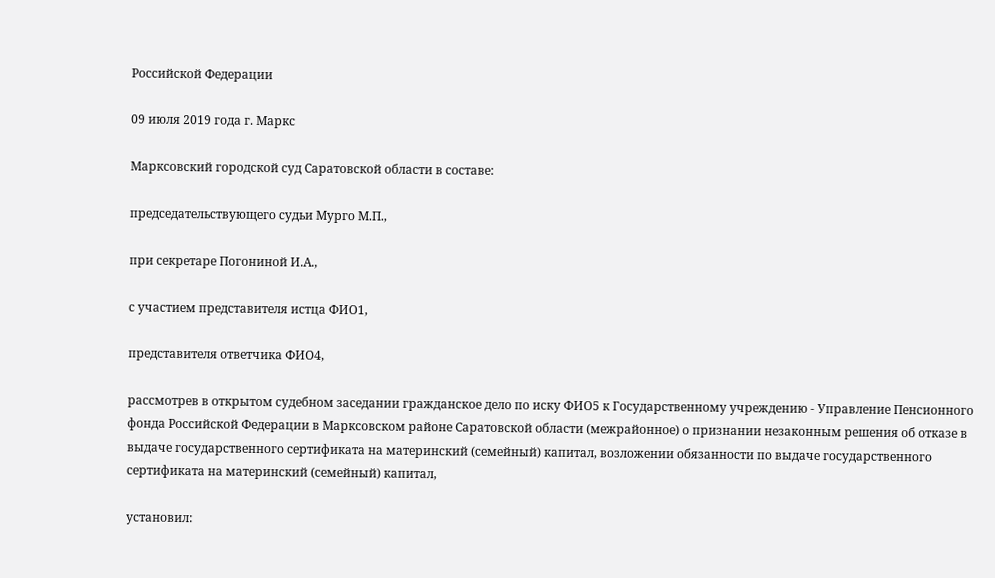Российской Федерации

09 июля 2019 года г. Маркс

Марксовский городской суд Саратовской области в составе:

председательствующего судьи Мурго М.П.,

при секретаре Погониной И.А.,

с участием представителя истца ФИО1,

представителя ответчика ФИО4,

рассмотрев в открытом судебном заседании гражданское дело по иску ФИО5 к Государственному учреждению - Управление Пенсионного фонда Российской Федерации в Марксовском районе Саратовской области (межрайонное) о признании незаконным решения об отказе в выдаче государственного сертификата на материнский (семейный) капитал, возложении обязанности по выдаче государственного сертификата на материнский (семейный) капитал,

установил: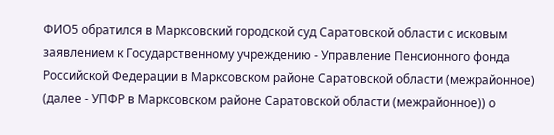ФИО5 обратился в Марксовский городской суд Саратовской области с исковым заявлением к Государственному учреждению - Управление Пенсионного фонда Российской Федерации в Марксовском районе Саратовской области (межрайонное) (далее - УПФР в Марксовском районе Саратовской области (межрайонное)) о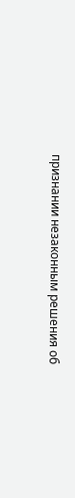признании незаконным решения об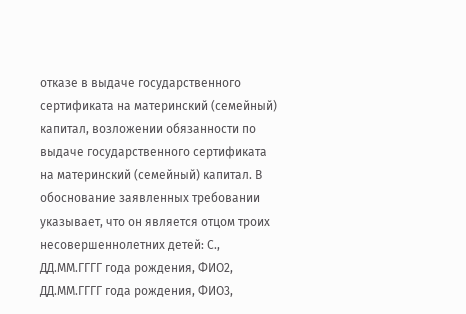отказе в выдаче государственного сертификата на материнский (семейный) капитал, возложении обязанности по выдаче государственного сертификата на материнский (семейный) капитал. В обоснование заявленных требовании указывает, что он является отцом троих несовершеннолетних детей: С., ДД.ММ.ГГГГ года рождения, ФИО2, ДД.ММ.ГГГГ года рождения, ФИО3,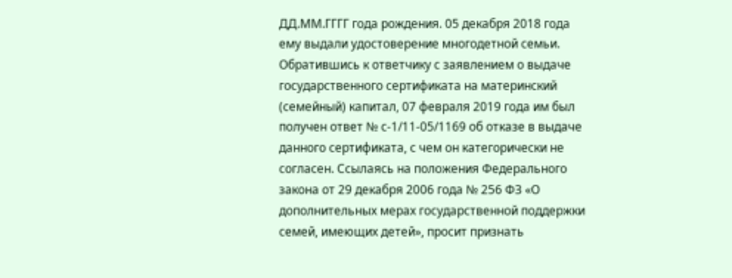ДД.ММ.ГГГГ года рождения. 05 декабря 2018 года ему выдали удостоверение многодетной семьи. Обратившись к ответчику с заявлением о выдаче государственного сертификата на материнский (семейный) капитал, 07 февраля 2019 года им был получен ответ № с-1/11-05/1169 об отказе в выдаче данного сертификата, с чем он категорически не согласен. Ссылаясь на положения Федерального закона от 29 декабря 2006 года № 256 ФЗ «О дополнительных мерах государственной поддержки семей, имеющих детей», просит признать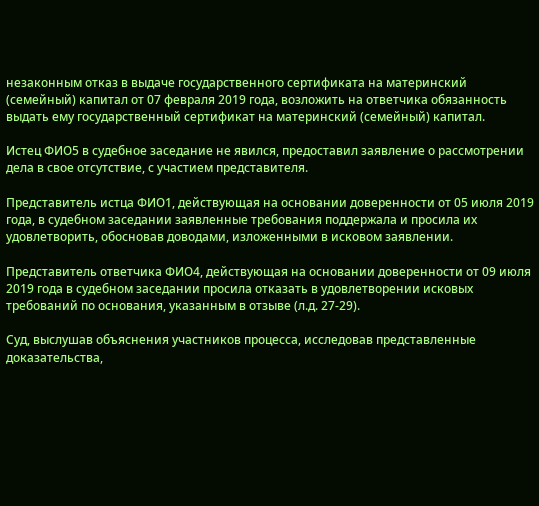незаконным отказ в выдаче государственного сертификата на материнский (семейный) капитал от 07 февраля 2019 года, возложить на ответчика обязанность выдать ему государственный сертификат на материнский (семейный) капитал.

Истец ФИО5 в судебное заседание не явился, предоставил заявление о рассмотрении дела в свое отсутствие, с участием представителя.

Представитель истца ФИО1, действующая на основании доверенности от 05 июля 2019 года, в судебном заседании заявленные требования поддержала и просила их удовлетворить, обосновав доводами, изложенными в исковом заявлении.

Представитель ответчика ФИО4, действующая на основании доверенности от 09 июля 2019 года в судебном заседании просила отказать в удовлетворении исковых требований по основания, указанным в отзыве (л.д. 27-29).

Суд, выслушав объяснения участников процесса, исследовав представленные доказательства,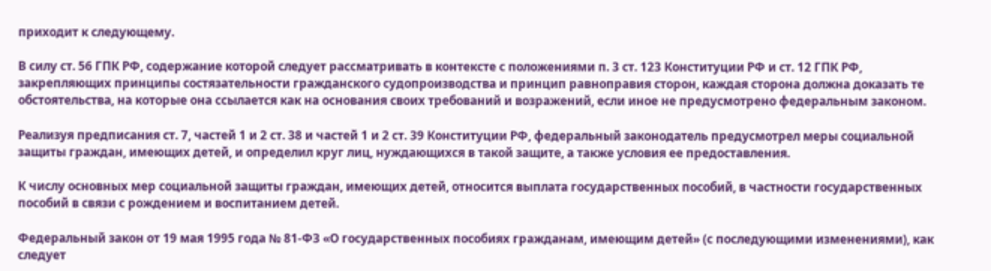приходит к следующему.

В силу ст. 56 ГПК РФ, содержание которой следует рассматривать в контексте с положениями п. 3 ст. 123 Конституции РФ и ст. 12 ГПК РФ, закрепляющих принципы состязательности гражданского судопроизводства и принцип равноправия сторон, каждая сторона должна доказать те обстоятельства, на которые она ссылается как на основания своих требований и возражений, если иное не предусмотрено федеральным законом.

Реализуя предписания ст. 7, частей 1 и 2 ст. 38 и частей 1 и 2 ст. 39 Конституции РФ, федеральный законодатель предусмотрел меры социальной защиты граждан, имеющих детей, и определил круг лиц, нуждающихся в такой защите, а также условия ее предоставления.

К числу основных мер социальной защиты граждан, имеющих детей, относится выплата государственных пособий, в частности государственных пособий в связи с рождением и воспитанием детей.

Федеральный закон от 19 мая 1995 года № 81-ФЗ «О государственных пособиях гражданам, имеющим детей» (с последующими изменениями), как следует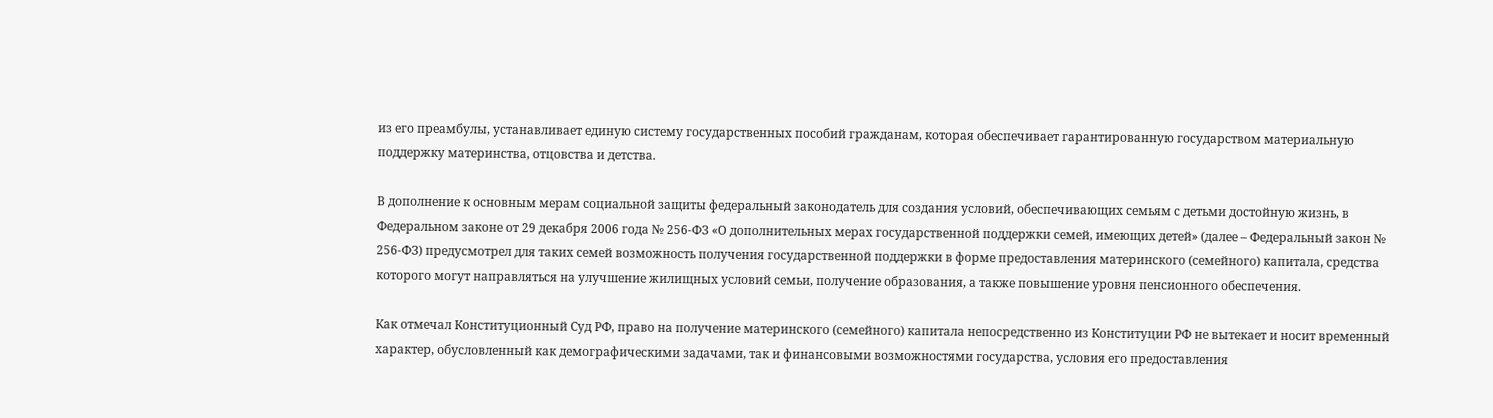из его преамбулы, устанавливает единую систему государственных пособий гражданам, которая обеспечивает гарантированную государством материальную поддержку материнства, отцовства и детства.

В дополнение к основным мерам социальной защиты федеральный законодатель для создания условий, обеспечивающих семьям с детьми достойную жизнь, в Федеральном законе от 29 декабря 2006 года № 256-ФЗ «О дополнительных мерах государственной поддержки семей, имеющих детей» (далее – Федеральный закон № 256-ФЗ) предусмотрел для таких семей возможность получения государственной поддержки в форме предоставления материнского (семейного) капитала, средства которого могут направляться на улучшение жилищных условий семьи, получение образования, а также повышение уровня пенсионного обеспечения.

Как отмечал Конституционный Суд РФ, право на получение материнского (семейного) капитала непосредственно из Конституции РФ не вытекает и носит временный характер, обусловленный как демографическими задачами, так и финансовыми возможностями государства, условия его предоставления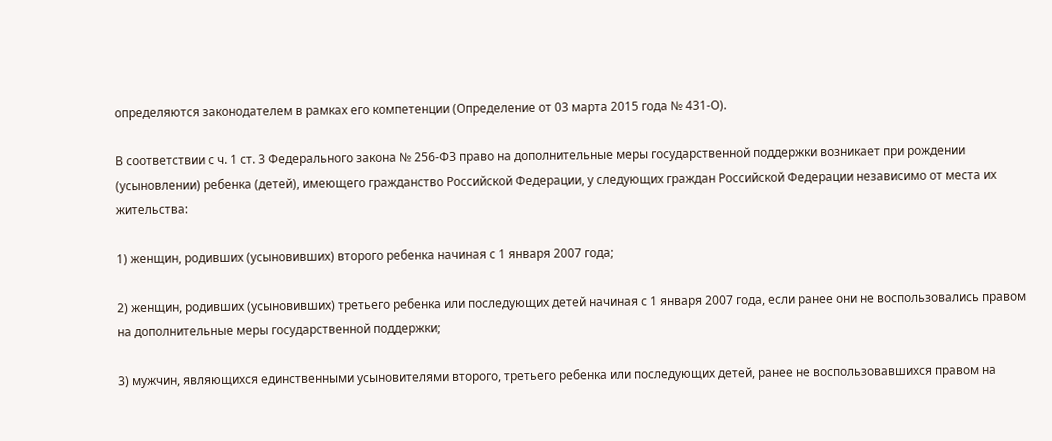определяются законодателем в рамках его компетенции (Определение от 03 марта 2015 года № 431-О).

В соответствии с ч. 1 ст. 3 Федерального закона № 256-ФЗ право на дополнительные меры государственной поддержки возникает при рождении (усыновлении) ребенка (детей), имеющего гражданство Российской Федерации, у следующих граждан Российской Федерации независимо от места их жительства:

1) женщин, родивших (усыновивших) второго ребенка начиная с 1 января 2007 года;

2) женщин, родивших (усыновивших) третьего ребенка или последующих детей начиная с 1 января 2007 года, если ранее они не воспользовались правом на дополнительные меры государственной поддержки;

3) мужчин, являющихся единственными усыновителями второго, третьего ребенка или последующих детей, ранее не воспользовавшихся правом на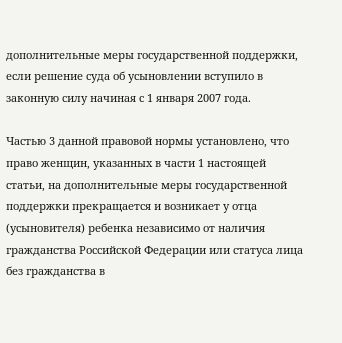дополнительные меры государственной поддержки, если решение суда об усыновлении вступило в законную силу начиная с 1 января 2007 года.

Частью 3 данной правовой нормы установлено, что право женщин, указанных в части 1 настоящей статьи, на дополнительные меры государственной поддержки прекращается и возникает у отца (усыновителя) ребенка независимо от наличия гражданства Российской Федерации или статуса лица без гражданства в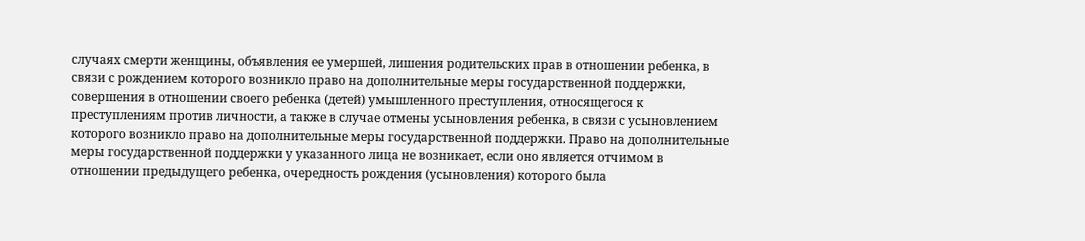случаях смерти женщины, объявления ее умершей, лишения родительских прав в отношении ребенка, в связи с рождением которого возникло право на дополнительные меры государственной поддержки, совершения в отношении своего ребенка (детей) умышленного преступления, относящегося к преступлениям против личности, а также в случае отмены усыновления ребенка, в связи с усыновлением которого возникло право на дополнительные меры государственной поддержки. Право на дополнительные меры государственной поддержки у указанного лица не возникает, если оно является отчимом в отношении предыдущего ребенка, очередность рождения (усыновления) которого была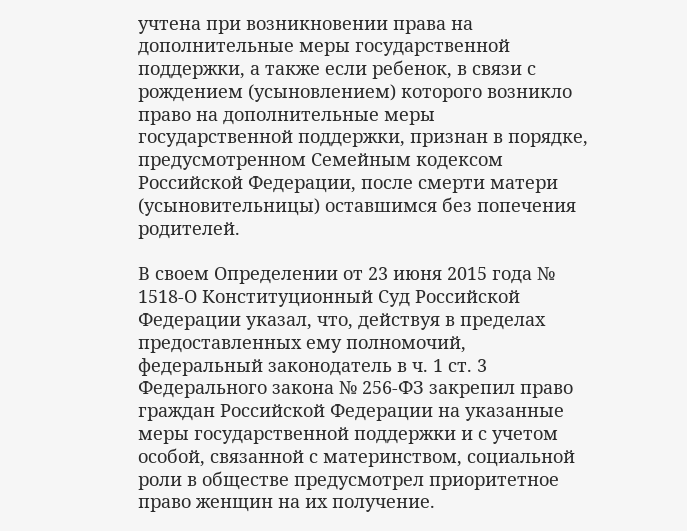учтена при возникновении права на дополнительные меры государственной поддержки, а также если ребенок, в связи с рождением (усыновлением) которого возникло право на дополнительные меры государственной поддержки, признан в порядке, предусмотренном Семейным кодексом Российской Федерации, после смерти матери (усыновительницы) оставшимся без попечения родителей.

В своем Определении от 23 июня 2015 года № 1518-О Конституционный Суд Российской Федерации указал, что, действуя в пределах предоставленных ему полномочий, федеральный законодатель в ч. 1 ст. 3 Федерального закона № 256-ФЗ закрепил право граждан Российской Федерации на указанные меры государственной поддержки и с учетом особой, связанной с материнством, социальной роли в обществе предусмотрел приоритетное право женщин на их получение.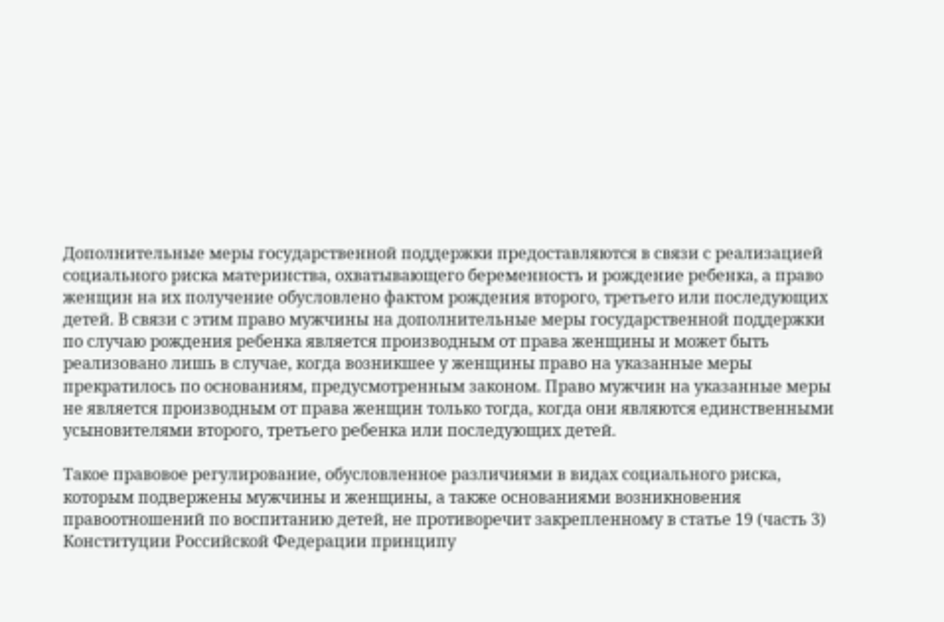Дополнительные меры государственной поддержки предоставляются в связи с реализацией социального риска материнства, охватывающего беременность и рождение ребенка, а право женщин на их получение обусловлено фактом рождения второго, третьего или последующих детей. В связи с этим право мужчины на дополнительные меры государственной поддержки по случаю рождения ребенка является производным от права женщины и может быть реализовано лишь в случае, когда возникшее у женщины право на указанные меры прекратилось по основаниям, предусмотренным законом. Право мужчин на указанные меры не является производным от права женщин только тогда, когда они являются единственными усыновителями второго, третьего ребенка или последующих детей.

Такое правовое регулирование, обусловленное различиями в видах социального риска, которым подвержены мужчины и женщины, а также основаниями возникновения правоотношений по воспитанию детей, не противоречит закрепленному в статье 19 (часть 3) Конституции Российской Федерации принципу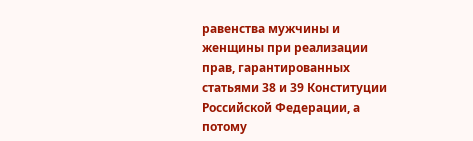равенства мужчины и женщины при реализации прав, гарантированных статьями 38 и 39 Конституции Российской Федерации, а потому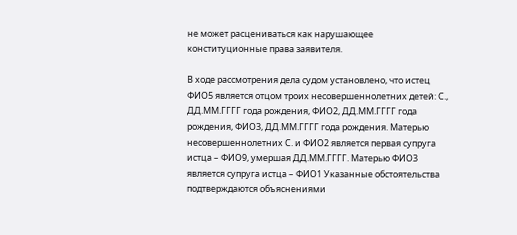не может расцениваться как нарушающее конституционные права заявителя.

В ходе рассмотрения дела судом установлено, что истец ФИО5 является отцом троих несовершеннолетних детей: С., ДД.ММ.ГГГГ года рождения, ФИО2, ДД.ММ.ГГГГ года рождения, ФИО3, ДД.ММ.ГГГГ года рождения. Матерью несовершеннолетних С. и ФИО2 является первая супруга истца – ФИО9, умершая ДД.ММ.ГГГГ. Матерью ФИО3 является супруга истца – ФИО1 Указанные обстоятельства подтверждаются объяснениями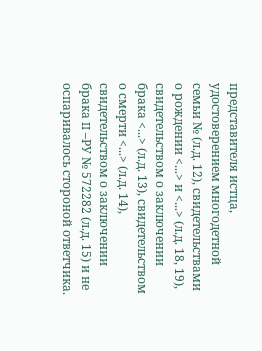представителя истца, удостоверением многодетной семьи № (л.д. 12), свидетельствами о рождении <...> и <...> (л.д. 18, 19), свидетельством о заключении брака <...> (л.д. 13), свидетельством о смерти <...> (л.д. 14), свидетельством о заключении брака II –РУ № 572282 (л.д. 15) и не оспаривалось стороной ответчика.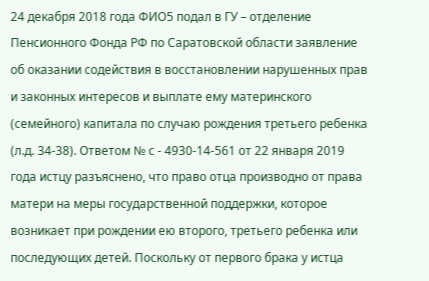24 декабря 2018 года ФИО5 подал в ГУ – отделение Пенсионного Фонда РФ по Саратовской области заявление об оказании содействия в восстановлении нарушенных прав и законных интересов и выплате ему материнского (семейного) капитала по случаю рождения третьего ребенка (л.д. 34-38). Ответом № с - 4930-14-561 от 22 января 2019 года истцу разъяснено, что право отца производно от права матери на меры государственной поддержки, которое возникает при рождении ею второго, третьего ребенка или последующих детей. Поскольку от первого брака у истца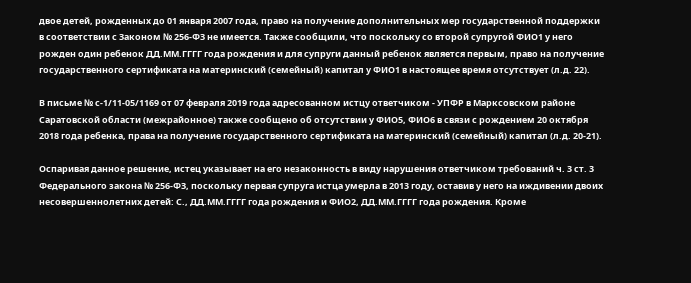двое детей, рожденных до 01 января 2007 года, право на получение дополнительных мер государственной поддержки в соответствии с Законом № 256-ФЗ не имеется. Также сообщили, что поскольку со второй супругой ФИО1 у него рожден один ребенок ДД.ММ.ГГГГ года рождения и для супруги данный ребенок является первым, право на получение государственного сертификата на материнский (семейный) капитал у ФИО1 в настоящее время отсутствует (л.д. 22).

В письме № с-1/11-05/1169 от 07 февраля 2019 года адресованном истцу ответчиком - УПФР в Марксовском районе Саратовской области (межрайонное) также сообщено об отсутствии у ФИО5, ФИО6 в связи с рождением 20 октября 2018 года ребенка, права на получение государственного сертификата на материнский (семейный) капитал (л.д. 20-21).

Оспаривая данное решение, истец указывает на его незаконность в виду нарушения ответчиком требований ч. 3 ст. 3 Федерального закона № 256-ФЗ, поскольку первая супруга истца умерла в 2013 году, оставив у него на иждивении двоих несовершеннолетних детей: С., ДД.ММ.ГГГГ года рождения и ФИО2, ДД.ММ.ГГГГ года рождения. Кроме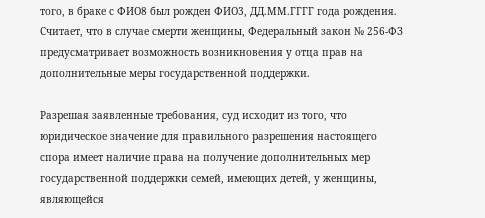того, в браке с ФИО8 был рожден ФИО3, ДД.ММ.ГГГГ года рождения. Считает, что в случае смерти женщины, Федеральный закон № 256-ФЗ предусматривает возможность возникновения у отца прав на дополнительные меры государственной поддержки.

Разрешая заявленные требования, суд исходит из того, что юридическое значение для правильного разрешения настоящего спора имеет наличие права на получение дополнительных мер государственной поддержки семей, имеющих детей, у женщины, являющейся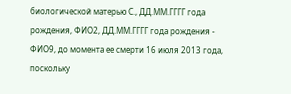биологической матерью С., ДД.ММ.ГГГГ года рождения, ФИО2, ДД.ММ.ГГГГ года рождения - ФИО9, до момента ее смерти 16 июля 2013 года, поскольку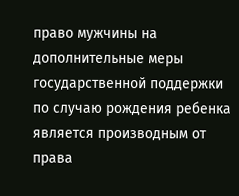право мужчины на дополнительные меры государственной поддержки по случаю рождения ребенка является производным от права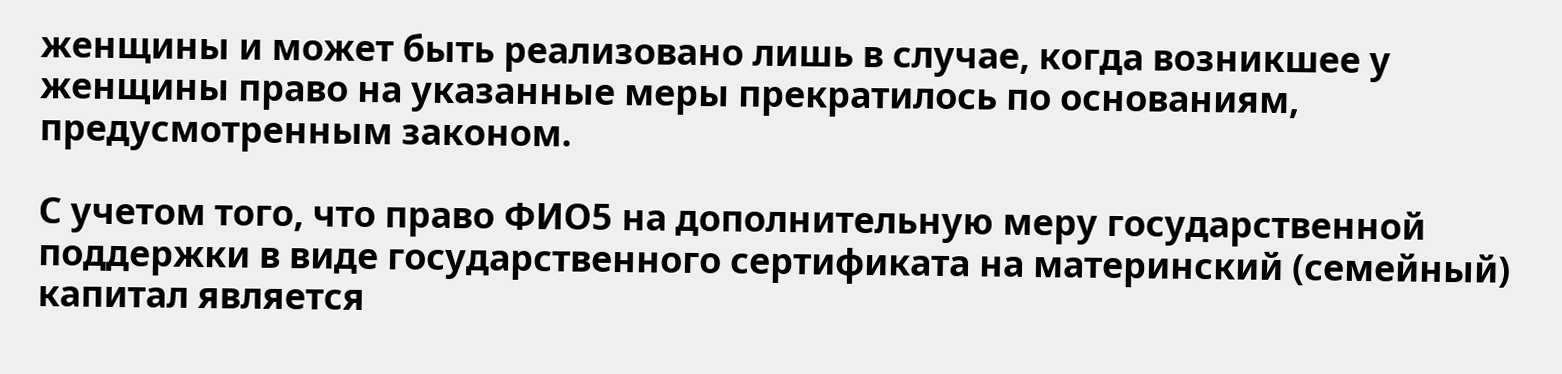женщины и может быть реализовано лишь в случае, когда возникшее у женщины право на указанные меры прекратилось по основаниям, предусмотренным законом.

С учетом того, что право ФИО5 на дополнительную меру государственной поддержки в виде государственного сертификата на материнский (семейный) капитал является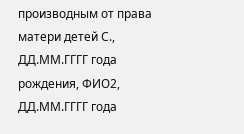производным от права матери детей С., ДД.ММ.ГГГГ года рождения, ФИО2, ДД.ММ.ГГГГ года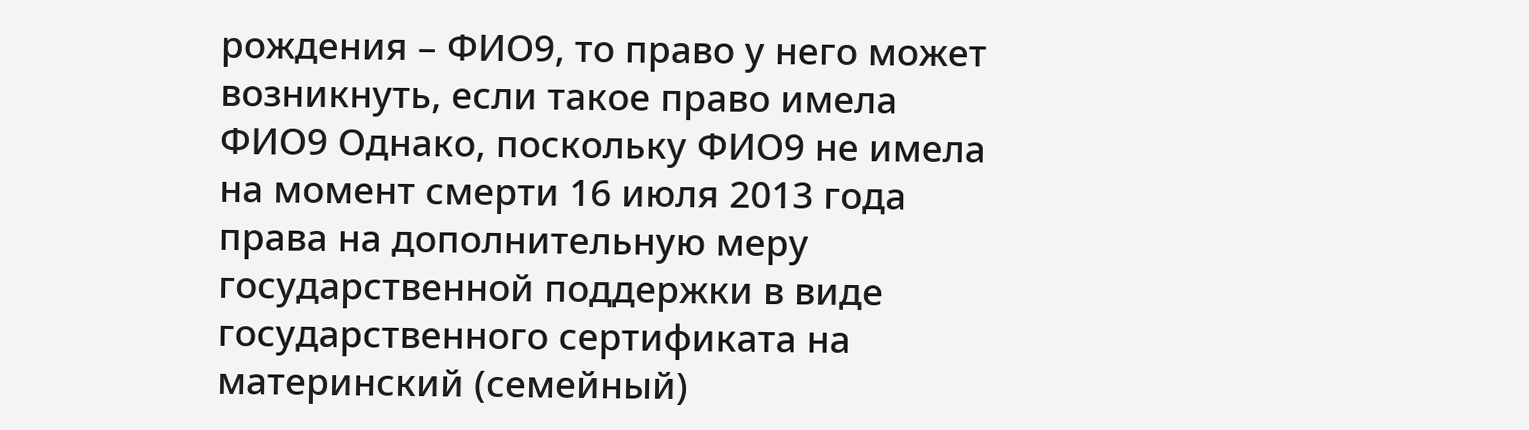рождения – ФИО9, то право у него может возникнуть, если такое право имела ФИО9 Однако, поскольку ФИО9 не имела на момент смерти 16 июля 2013 года права на дополнительную меру государственной поддержки в виде государственного сертификата на материнский (семейный)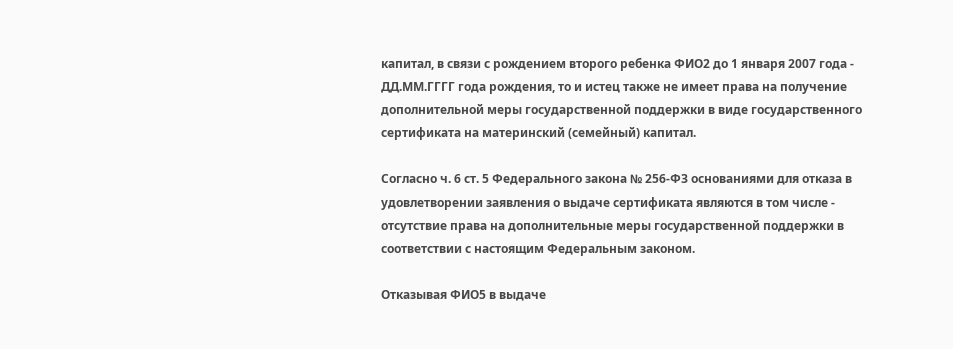капитал, в связи с рождением второго ребенка ФИО2 до 1 января 2007 года - ДД.ММ.ГГГГ года рождения, то и истец также не имеет права на получение дополнительной меры государственной поддержки в виде государственного сертификата на материнский (семейный) капитал.

Согласно ч. 6 ст. 5 Федерального закона № 256-ФЗ основаниями для отказа в удовлетворении заявления о выдаче сертификата являются в том числе - отсутствие права на дополнительные меры государственной поддержки в соответствии с настоящим Федеральным законом.

Отказывая ФИО5 в выдаче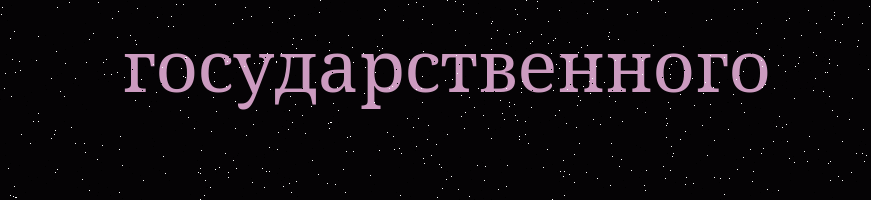государственного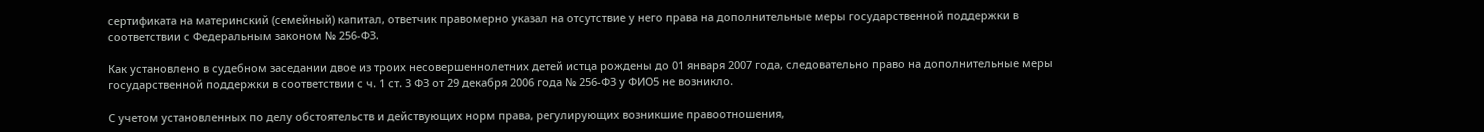сертификата на материнский (семейный) капитал, ответчик правомерно указал на отсутствие у него права на дополнительные меры государственной поддержки в соответствии с Федеральным законом № 256-ФЗ.

Как установлено в судебном заседании двое из троих несовершеннолетних детей истца рождены до 01 января 2007 года, следовательно право на дополнительные меры государственной поддержки в соответствии с ч. 1 ст. 3 ФЗ от 29 декабря 2006 года № 256-ФЗ у ФИО5 не возникло.

С учетом установленных по делу обстоятельств и действующих норм права, регулирующих возникшие правоотношения,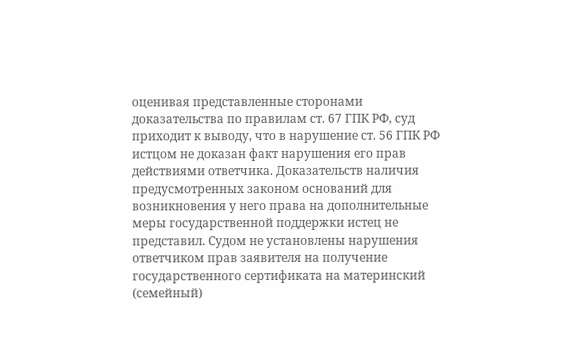оценивая представленные сторонами доказательства по правилам ст. 67 ГПК РФ, суд приходит к выводу, что в нарушение ст. 56 ГПК РФ истцом не доказан факт нарушения его прав действиями ответчика. Доказательств наличия предусмотренных законом оснований для возникновения у него права на дополнительные меры государственной поддержки истец не представил. Судом не установлены нарушения ответчиком прав заявителя на получение государственного сертификата на материнский (семейный)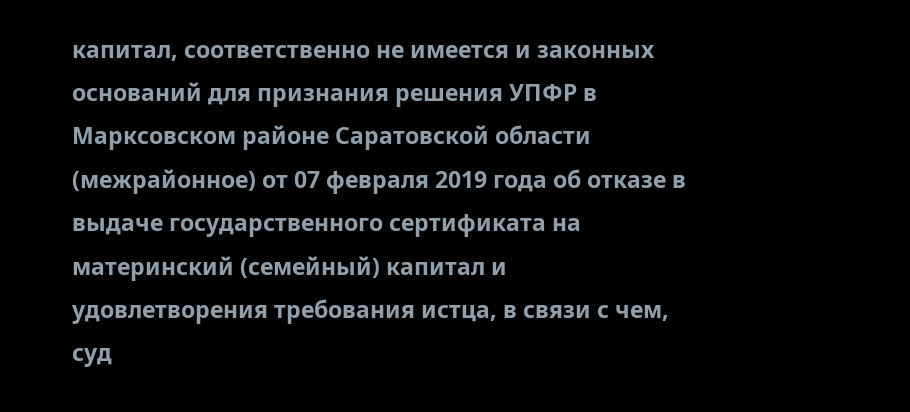капитал, соответственно не имеется и законных оснований для признания решения УПФР в Марксовском районе Саратовской области (межрайонное) от 07 февраля 2019 года об отказе в выдаче государственного сертификата на материнский (семейный) капитал и удовлетворения требования истца, в связи с чем, суд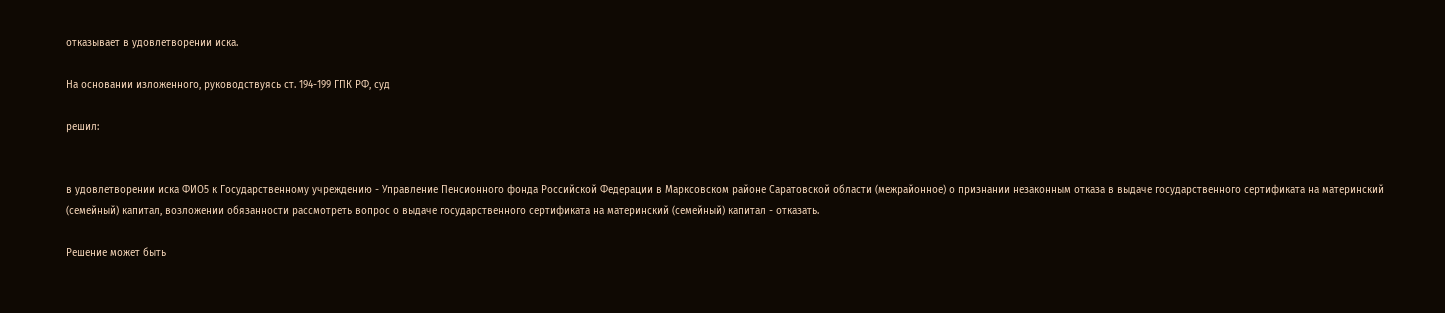отказывает в удовлетворении иска.

На основании изложенного, руководствуясь ст. 194-199 ГПК РФ, суд

решил:


в удовлетворении иска ФИО5 к Государственному учреждению - Управление Пенсионного фонда Российской Федерации в Марксовском районе Саратовской области (межрайонное) о признании незаконным отказа в выдаче государственного сертификата на материнский (семейный) капитал, возложении обязанности рассмотреть вопрос о выдаче государственного сертификата на материнский (семейный) капитал - отказать.

Решение может быть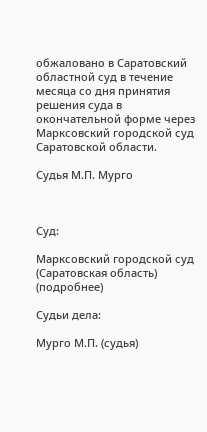обжаловано в Саратовский областной суд в течение месяца со дня принятия решения суда в окончательной форме через Марксовский городской суд Саратовской области.

Судья М.П. Мурго



Суд:

Марксовский городской суд (Саратовская область) (подробнее)

Судьи дела:

Мурго М.П. (судья)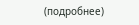(подробнее)